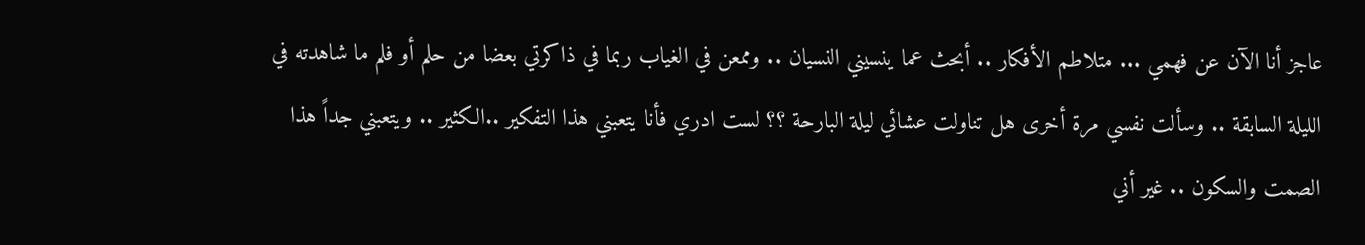عاجز أنا الآن عن فهمي ... متلاطم الأفكار .. أبحث عما ينسيني النسيان .. وممعن في الغياب ربما في ذاكرتي بعضا من حلم أو فلم ما شاهدته في الليلة السابقة .. وسألت نفسي مرة أخرى هل تناولت عشائي ليلة البارحة ؟؟ لست ادري فأنا يتعبني هذا التفكير ..الكثير .. ويتعبني جداً هذا الصمت والسكون .. غير أني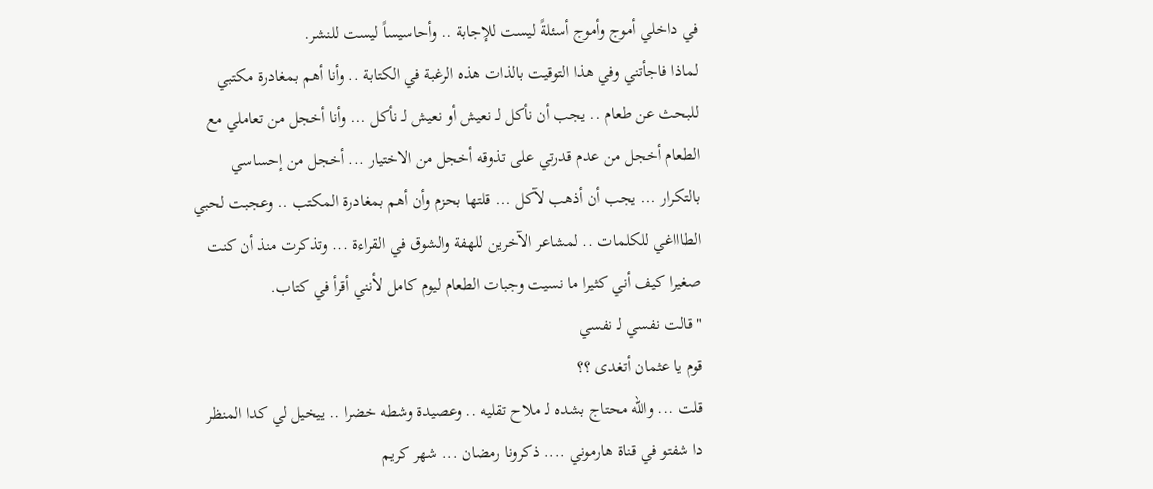في داخلي أموج وأموج أسئلةً ليست للإجابة .. وأحاسيساً ليست للنشر.
لماذا فاجأتني وفي هذا التوقيت بالذات هذه الرغبة في الكتابة .. وأنا أهم بمغادرة مكتبي للبحث عن طعام .. يجب أن نأكل لـ نعيش أو نعيش لـ نأكل ... وأنا أخجل من تعاملي مع الطعام أخجل من عدم قدرتي على تذوقه أخجل من الاختيار ... أخجل من إحساسي بالتكرار ... يجب أن أذهب لآكل ... قلتها بحزم وأن أهم بمغادرة المكتب .. وعجبت لحبي الطاااغي للكلمات .. لمشاعر الآخرين للهفة والشوق في القراءة ... وتذكرت منذ أن كنت صغيرا كيف أني كثيرا ما نسيت وجبات الطعام ليوم كامل لأنني أقرأ في كتاب.
"قالت نفسي لـ نفسي
قوم يا عثمان أتغدى ؟؟
قلت ... والله محتاج بشده لـ ملاح تقليه .. وعصيدة وشطه خضرا .. ييخيل لي كدا المنظر دا شفتو في قناة هارموني .... ذكرونا رمضان ... شهر كريم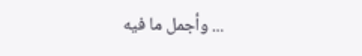... وأجمل ما فيه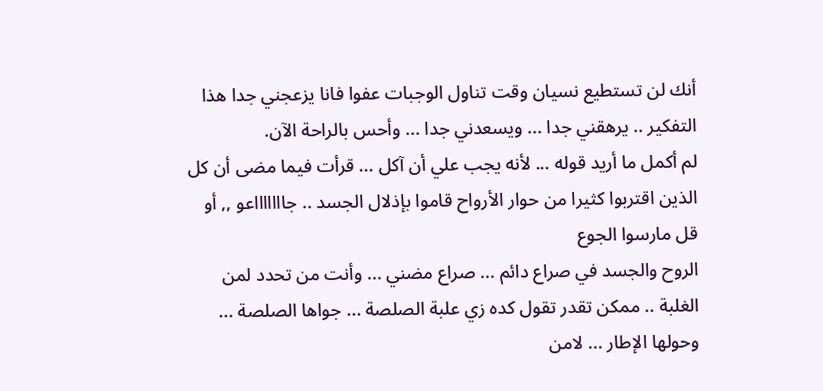أنك لن تستطيع نسيان وقت تناول الوجبات عفوا فانا يزعجني جدا هذا التفكير .. يرهقني جدا ... ويسعدني جدا ... وأحس بالراحة الآن.
لم أكمل ما أريد قوله ... لأنه يجب علي أن آكل ... قرأت فيما مضى أن كل الذين اقتربوا كثيرا من حوار الأرواح قاموا بإذلال الجسد .. جاااااااعو ,, أو قل مارسوا الجوع
الروح والجسد في صراع دائم ... صراع مضني ... وأنت من تحدد لمن الغلبة .. ممكن تقدر تقول كده زي علبة الصلصة ... جواها الصلصة ... وحولها الإطار ... لامن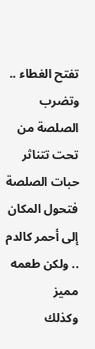تفتح الغطاء .. وتضرب الصلصة من تحت تتناثر حبات الصلصة فتحول المكان إلى أحمر كالدم .. ولكن طعمه مميز
وكذلك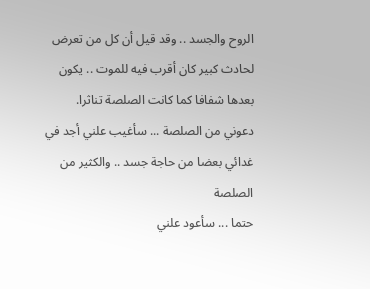الروح والجسد .. وقد قيل أن كل من تعرض لحادث كبير كان أقرب فيه للموت .. يكون بعدها شفافا كما كانت الصلصة تناثرا.
دعوني من الصلصة ... سأغيب علني أجد في غدائي بعضا من حاجة جسد .. والكثير من الصلصة
حتما ... سأعود علني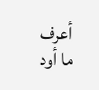أعرف ما أود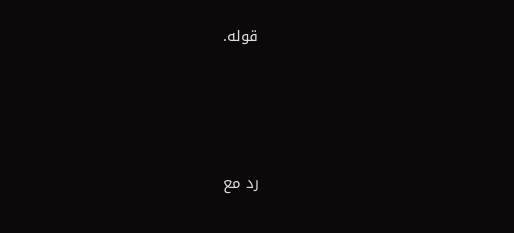قوله.




رد مع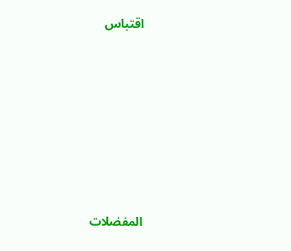اقتباس








المفضلات